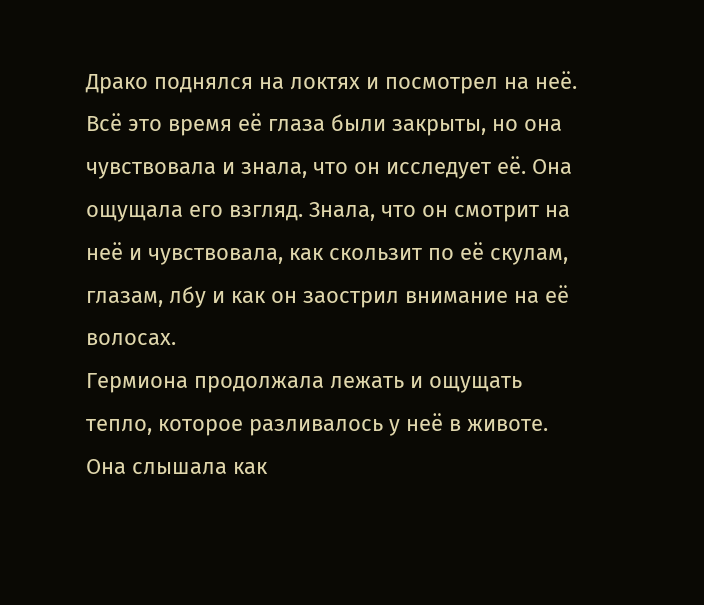Драко поднялся на локтях и посмотрел на неё. Всё это время её глаза были закрыты, но она чувствовала и знала, что он исследует её. Она ощущала его взгляд. Знала, что он смотрит на неё и чувствовала, как скользит по её скулам, глазам, лбу и как он заострил внимание на её волосах.
Гермиона продолжала лежать и ощущать тепло, которое разливалось у неё в животе. Она слышала как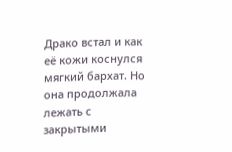Драко встал и как её кожи коснулся мягкий бархат. Но она продолжала лежать с закрытыми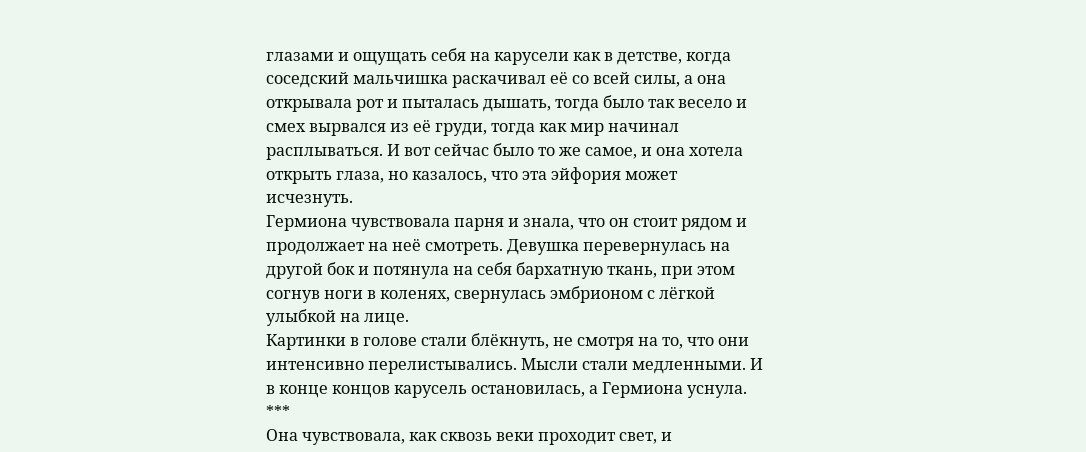глазами и ощущать себя на карусели как в детстве, когда соседский мальчишка раскачивал её со всей силы, а она открывала рот и пыталась дышать, тогда было так весело и смех вырвался из её груди, тогда как мир начинал расплываться. И вот сейчас было то же самое, и она хотела открыть глаза, но казалось, что эта эйфория может исчезнуть.
Гермиона чувствовала парня и знала, что он стоит рядом и продолжает на неё смотреть. Девушка перевернулась на другой бок и потянула на себя бархатную ткань, при этом согнув ноги в коленях, свернулась эмбрионом с лёгкой улыбкой на лице.
Картинки в голове стали блёкнуть, не смотря на то, что они интенсивно перелистывались. Мысли стали медленными. И в конце концов карусель остановилась, а Гермиона уснула.
***
Она чувствовала, как сквозь веки проходит свет, и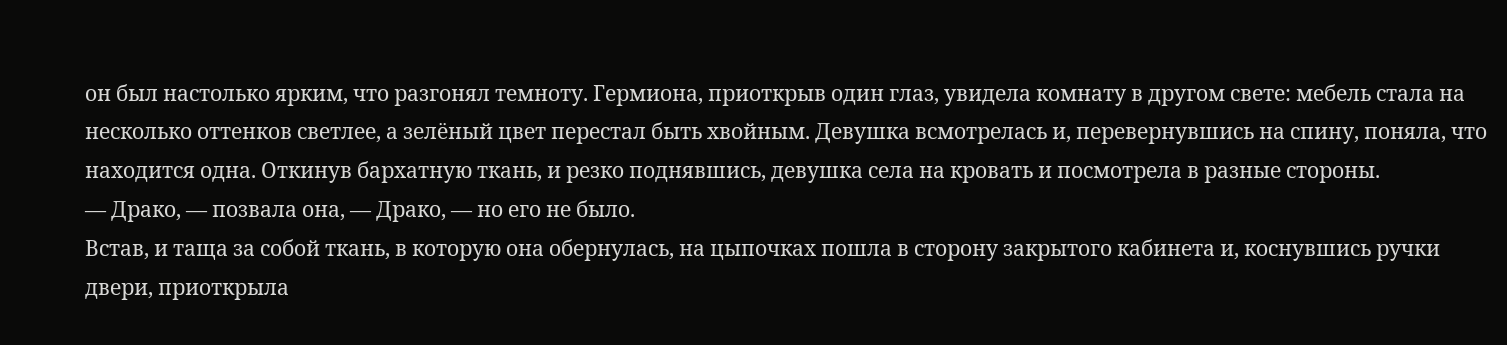он был настолько ярким, что разгонял темноту. Гермиона, приоткрыв один глаз, увидела комнату в другом свете: мебель стала на несколько оттенков светлее, а зелёный цвет перестал быть хвойным. Девушка всмотрелась и, перевернувшись на спину, поняла, что находится одна. Откинув бархатную ткань, и резко поднявшись, девушка села на кровать и посмотрела в разные стороны.
— Драко, — позвала она, — Драко, — но его не было.
Встав, и таща за собой ткань, в которую она обернулась, на цыпочках пошла в сторону закрытого кабинета и, коснувшись ручки двери, приоткрыла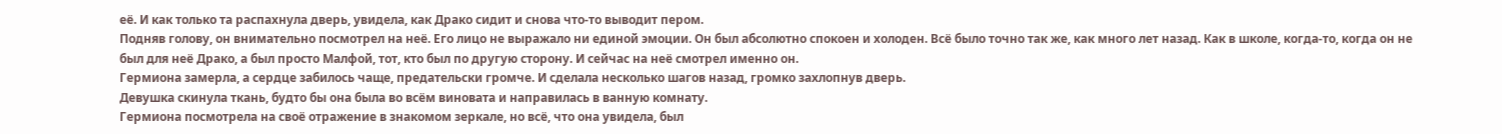её. И как только та распахнула дверь, увидела, как Драко сидит и снова что-то выводит пером.
Подняв голову, он внимательно посмотрел на неё. Его лицо не выражало ни единой эмоции. Он был абсолютно спокоен и холоден. Всё было точно так же, как много лет назад. Как в школе, когда-то, когда он не был для неё Драко, а был просто Малфой, тот, кто был по другую сторону. И сейчас на неё смотрел именно он.
Гермиона замерла, а сердце забилось чаще, предательски громче. И сделала несколько шагов назад, громко захлопнув дверь.
Девушка скинула ткань, будто бы она была во всём виновата и направилась в ванную комнату.
Гермиона посмотрела на своё отражение в знакомом зеркале, но всё, что она увидела, был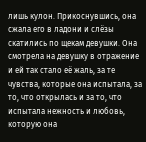лишь кулон. Прикоснувшись, она сжала его в ладони и слёзы скатились по щекам девушки. Она смотрела на девушку в отражение и ей так стало её жаль, за те чувства, которые она испытала, за то, что открылась и за то, что испытала нежность и любовь, которую она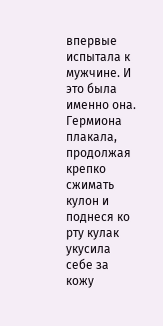впервые испытала к мужчине. И это была именно она.
Гермиона плакала, продолжая крепко сжимать кулон и поднеся ко рту кулак укусила себе за кожу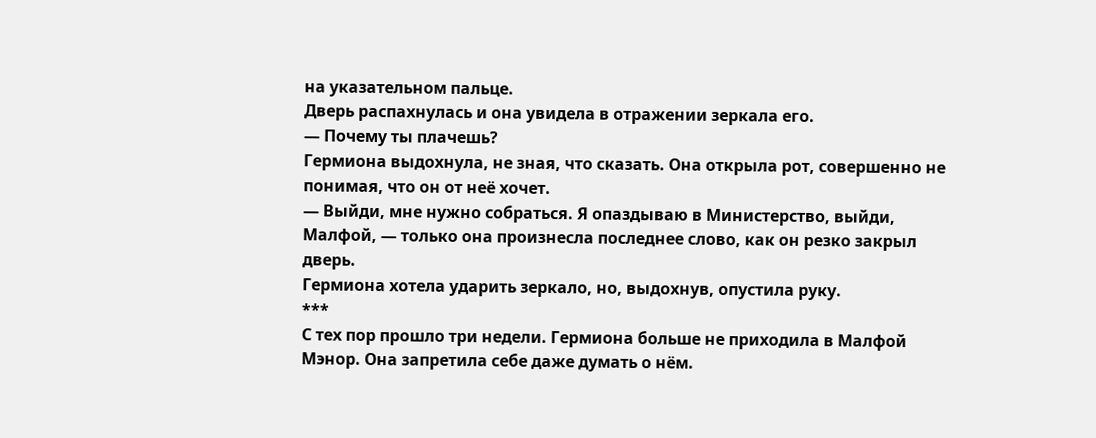на указательном пальце.
Дверь распахнулась и она увидела в отражении зеркала его.
— Почему ты плачешь?
Гермиона выдохнула, не зная, что сказать. Она открыла рот, совершенно не понимая, что он от неё хочет.
— Выйди, мне нужно собраться. Я опаздываю в Министерство, выйди, Малфой, — только она произнесла последнее слово, как он резко закрыл дверь.
Гермиона хотела ударить зеркало, но, выдохнув, опустила руку.
***
С тех пор прошло три недели. Гермиона больше не приходила в Малфой Мэнор. Она запретила себе даже думать о нём.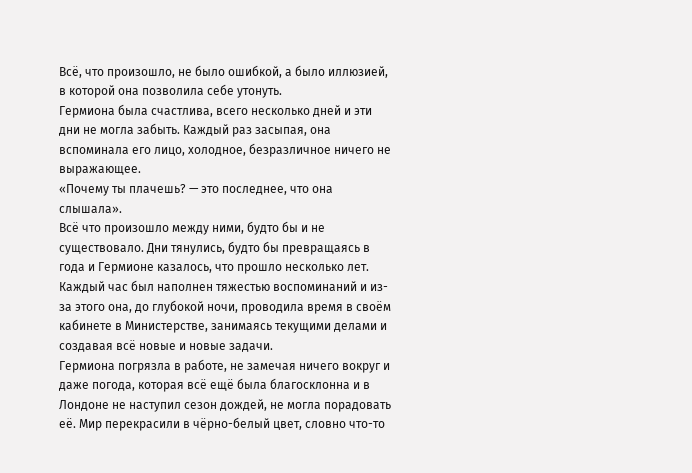Всё, что произошло, не было ошибкой, а было иллюзией, в которой она позволила себе утонуть.
Гермиона была счастлива, всего несколько дней и эти дни не могла забыть. Каждый раз засыпая, она вспоминала его лицо, холодное, безразличное ничего не выражающее.
«Почему ты плачешь? — это последнее, что она слышала».
Всё что произошло между ними, будто бы и не существовало. Дни тянулись, будто бы превращаясь в года и Гермионе казалось, что прошло несколько лет. Каждый час был наполнен тяжестью воспоминаний и из-за этого она, до глубокой ночи, проводила время в своём кабинете в Министерстве, занимаясь текущими делами и создавая всё новые и новые задачи.
Гермиона погрязла в работе, не замечая ничего вокруг и даже погода, которая всё ещё была благосклонна и в Лондоне не наступил сезон дождей, не могла порадовать её. Мир перекрасили в чёрно-белый цвет, словно что-то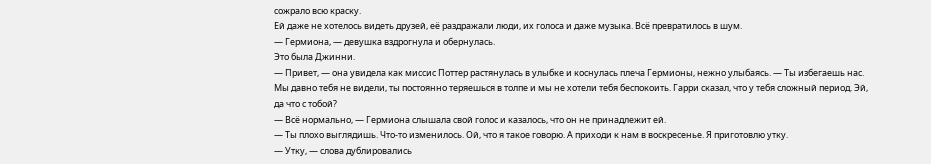сожрало всю краску.
Ей даже не хотелось видеть друзей, её раздражали люди, их голоса и даже музыка. Всё превратилось в шум.
— Гермиона, — девушка вздрогнула и обернулась.
Это была Джинни.
— Привет, — она увидела как миссис Поттер растянулась в улыбке и коснулась плеча Гермионы, нежно улыбаясь. — Ты избегаешь нас. Мы давно тебя не видели, ты постоянно теряешься в толпе и мы не хотели тебя беспокоить. Гарри сказал, что у тебя сложный период. Эй, да что с тобой?
— Всё нормально, — Гермиона слышала свой голос и казалось, что он не принадлежит ей.
— Ты плохо выглядишь. Что-то изменилось. Ой, что я такое говорю. А приходи к нам в воскресенье. Я приготовлю утку.
— Утку, — слова дублировались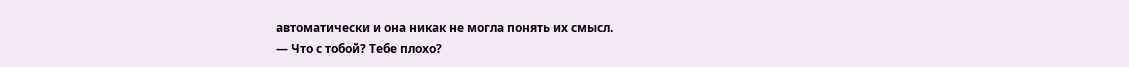автоматически и она никак не могла понять их смысл.
— Что с тобой? Тебе плохо?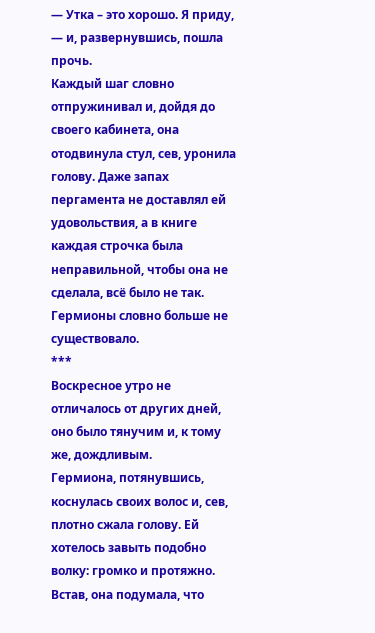— Утка – это хорошо. Я приду, — и, развернувшись, пошла прочь.
Каждый шаг словно отпружинивал и, дойдя до своего кабинета, она отодвинула стул, сев, уронила голову. Даже запах пергамента не доставлял ей удовольствия, а в книге каждая строчка была неправильной, чтобы она не сделала, всё было не так. Гермионы словно больше не существовало.
***
Воскресное утро не отличалось от других дней, оно было тянучим и, к тому же, дождливым.
Гермиона, потянувшись, коснулась своих волос и, сев, плотно сжала голову. Ей хотелось завыть подобно волку: громко и протяжно.
Встав, она подумала, что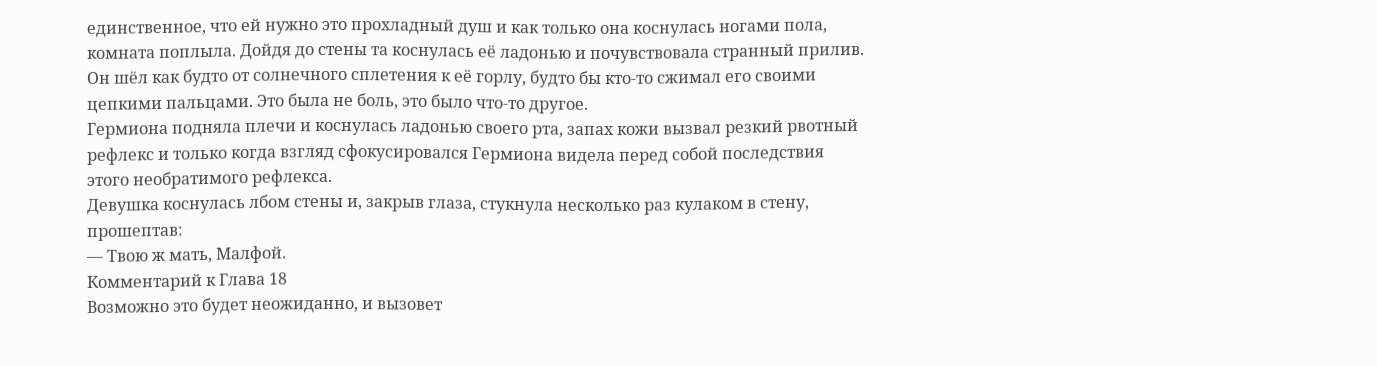единственное, что ей нужно это прохладный душ и как только она коснулась ногами пола, комната поплыла. Дойдя до стены та коснулась её ладонью и почувствовала странный прилив. Он шёл как будто от солнечного сплетения к её горлу, будто бы кто-то сжимал его своими цепкими пальцами. Это была не боль, это было что-то другое.
Гермиона подняла плечи и коснулась ладонью своего рта, запах кожи вызвал резкий рвотный рефлекс и только когда взгляд сфокусировался Гермиона видела перед собой последствия этого необратимого рефлекса.
Девушка коснулась лбом стены и, закрыв глаза, стукнула несколько раз кулаком в стену, прошептав:
— Твою ж мать, Малфой.
Комментарий к Глава 18
Возможно это будет неожиданно, и вызовет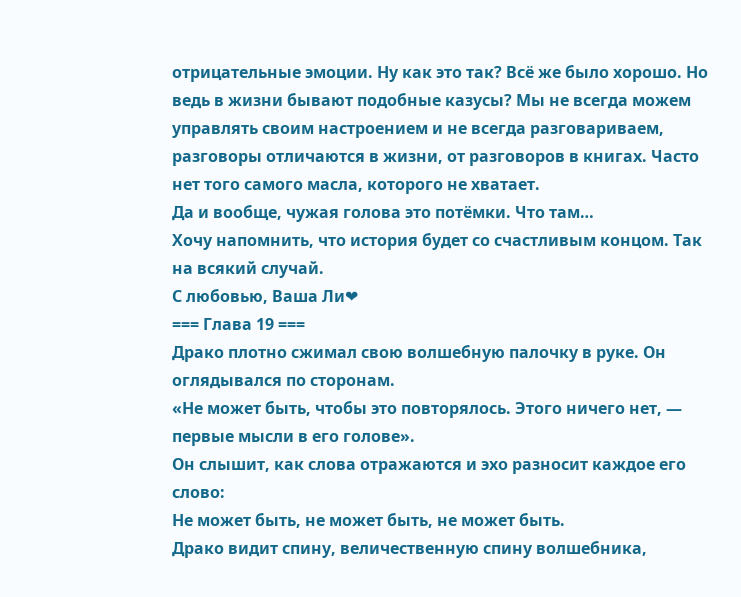отрицательные эмоции. Ну как это так? Всё же было хорошо. Но ведь в жизни бывают подобные казусы? Мы не всегда можем управлять своим настроением и не всегда разговариваем, разговоры отличаются в жизни, от разговоров в книгах. Часто нет того самого масла, которого не хватает.
Да и вообще, чужая голова это потёмки. Что там…
Хочу напомнить, что история будет со счастливым концом. Так на всякий случай.
С любовью, Ваша Ли❤
=== Глава 19 ===
Драко плотно сжимал свою волшебную палочку в руке. Он оглядывался по сторонам.
«Не может быть, чтобы это повторялось. Этого ничего нет, — первые мысли в его голове».
Он слышит, как слова отражаются и эхо разносит каждое его слово:
Не может быть, не может быть, не может быть.
Драко видит спину, величественную спину волшебника,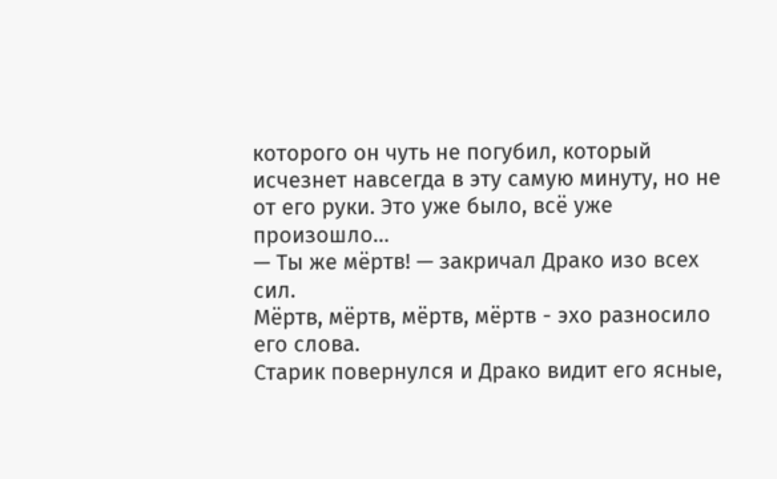которого он чуть не погубил, который исчезнет навсегда в эту самую минуту, но не от его руки. Это уже было, всё уже произошло…
— Ты же мёртв! — закричал Драко изо всех сил.
Мёртв, мёртв, мёртв, мёртв - эхо разносило его слова.
Старик повернулся и Драко видит его ясные,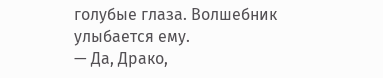голубые глаза. Волшебник улыбается ему.
— Да, Драко,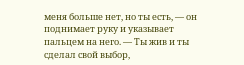меня больше нет, но ты есть, — он поднимает руку и указывает пальцем на него. — Ты жив и ты сделал свой выбор,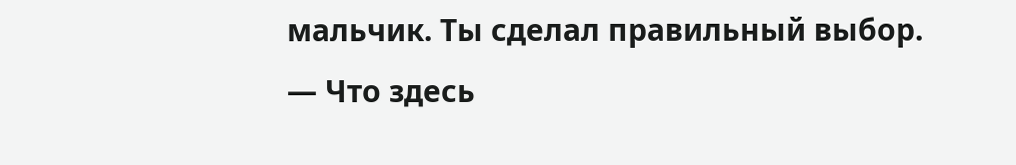мальчик. Ты сделал правильный выбор.
— Что здесь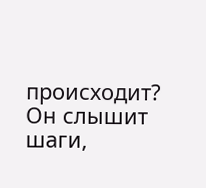происходит?
Он слышит шаги,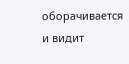оборачивается и видит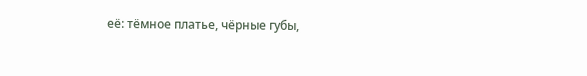её: тёмное платье, чёрные губы,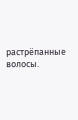растрёпанные волосы.